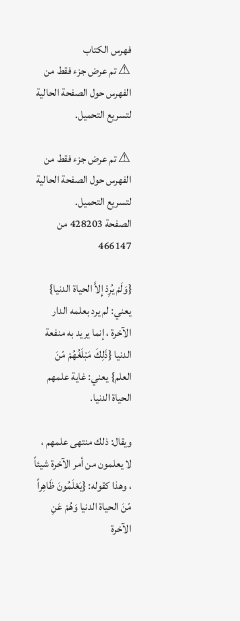فهرس الكتاب
⚠ تم عرض جزء فقط من الفهرس حول الصفحة الحالية لتسريع التحميل.

⚠ تم عرض جزء فقط من الفهرس حول الصفحة الحالية لتسريع التحميل.
الصفحة 428203 من 466147

{وَلَمْ يُرِدْ إِلاَّ الحياة الدنيا} يعني: لم يرد بعلمه الدار الآخرة ، إنما يريد به منفعة الدنيا {ذَلِكَ مَبْلَغُهُمْ مّنَ العلم} يعني: غاية علمهم الحياة الدنيا.

ويقال: ذلك منتهى علمهم ، لا يعلمون من أمر الآخرة شيئاً ، وهذا كقوله: {يَعْلَمُونَ ظَاهِراً مّنَ الحياة الدنيا وَهُمْ عَنِ الآخرة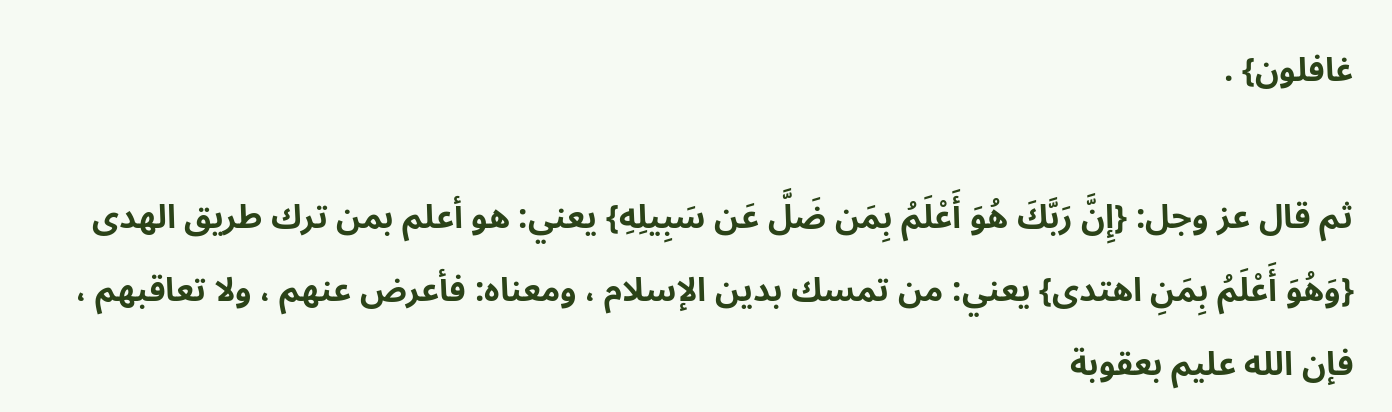غافلون} .

ثم قال عز وجل: {إِنَّ رَبَّكَ هُوَ أَعْلَمُ بِمَن ضَلَّ عَن سَبِيلِهِ} يعني: هو أعلم بمن ترك طريق الهدى {وَهُوَ أَعْلَمُ بِمَنِ اهتدى} يعني: من تمسك بدين الإسلام ، ومعناه: فأعرض عنهم ، ولا تعاقبهم ، فإن الله عليم بعقوبة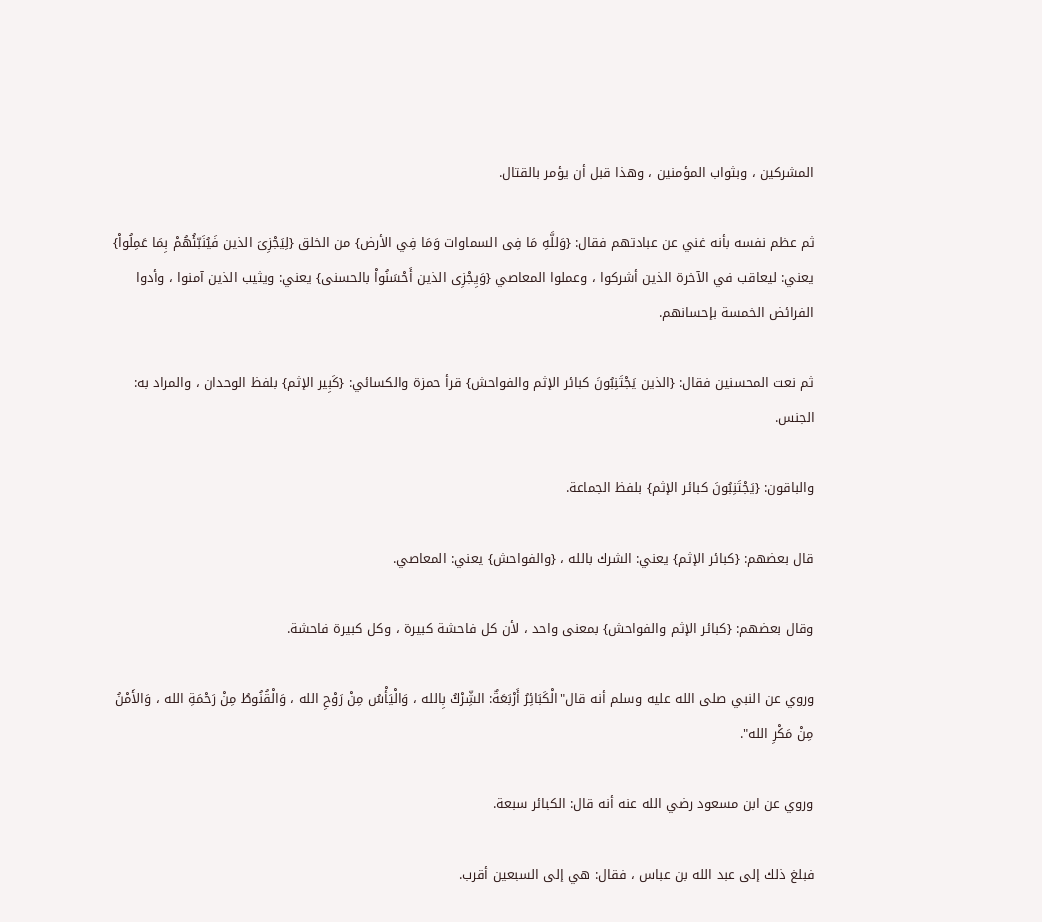المشركين ، وبثواب المؤمنين ، وهذا قبل أن يؤمر بالقتال.

ثم عظم نفسه بأنه غني عن عبادتهم فقال: {وَللَّهِ مَا فِى السماوات وَمَا فِي الأرض} من الخلق {لِيَجْزِىَ الذين فَيُنَبّئُهُمْ بِمَا عَمِلُواْ} يعني: ليعاقب في الآخرة الذين أشركوا ، وعملوا المعاصي {وَيِجْزِى الذين أَحْسَنُواْ بالحسنى} يعني: ويثيب الذين آمنوا ، وأدوا الفرائض الخمسة بإحسانهم.

ثم نعت المحسنين فقال: {الذين يَجْتَنِبُونَ كبائر الإثم والفواحش} قرأ حمزة والكسائي: {كَبِير الإثم} بلفظ الوحدان ، والمراد به: الجنس.

والباقون: {يَجْتَنِبُونَ كبائر الإثم} بلفظ الجماعة.

قال بعضهم: {كبائر الإثم} يعني: الشرك بالله ، {والفواحش} يعني: المعاصي.

وقال بعضهم: {كبائر الإثم والفواحش} بمعنى واحد ، لأن كل فاحشة كبيرة ، وكل كبيرة فاحشة.

وروي عن النبي صلى الله عليه وسلم أنه قال"الْكَبَائِرُ أَرْبَعَةٌ: الشِّرْكُ بِالله ، وَالْيَأْسُ مِنْ رَوْحِ الله ، وَالْقُنُوطُ مِنْ رَحْمَةِ الله ، وَالأَمْنُ مِنْ مَكْرِ الله".

وروي عن ابن مسعود رضي الله عنه أنه قال: الكبائر سبعة.

فبلغ ذلك إلى عبد الله بن عباس ، فقال: هي إلى السبعين أقرب.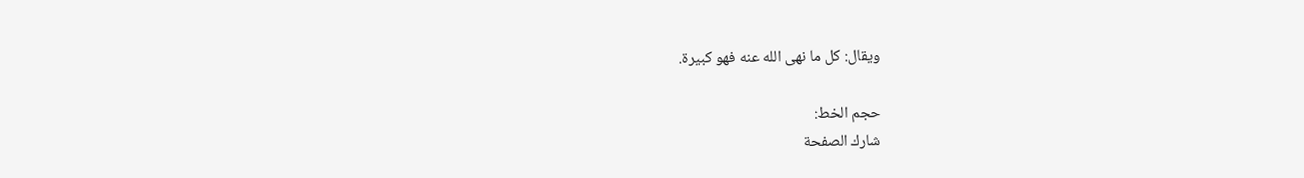ويقال: كل ما نهى الله عنه فهو كبيرة.

حجم الخط:
شارك الصفحة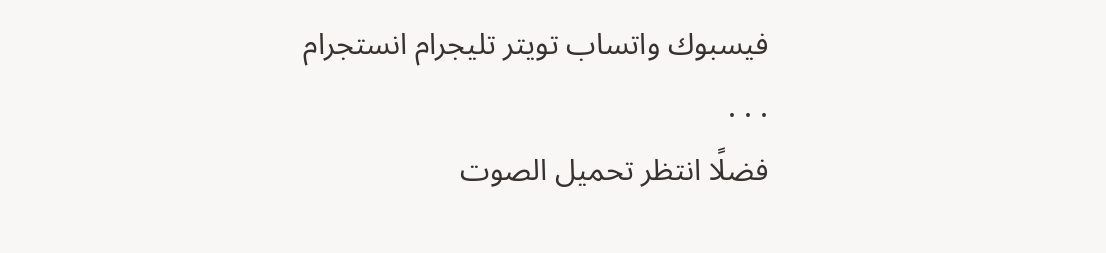فيسبوك واتساب تويتر تليجرام انستجرام
. . .
فضلًا انتظر تحميل الصوت